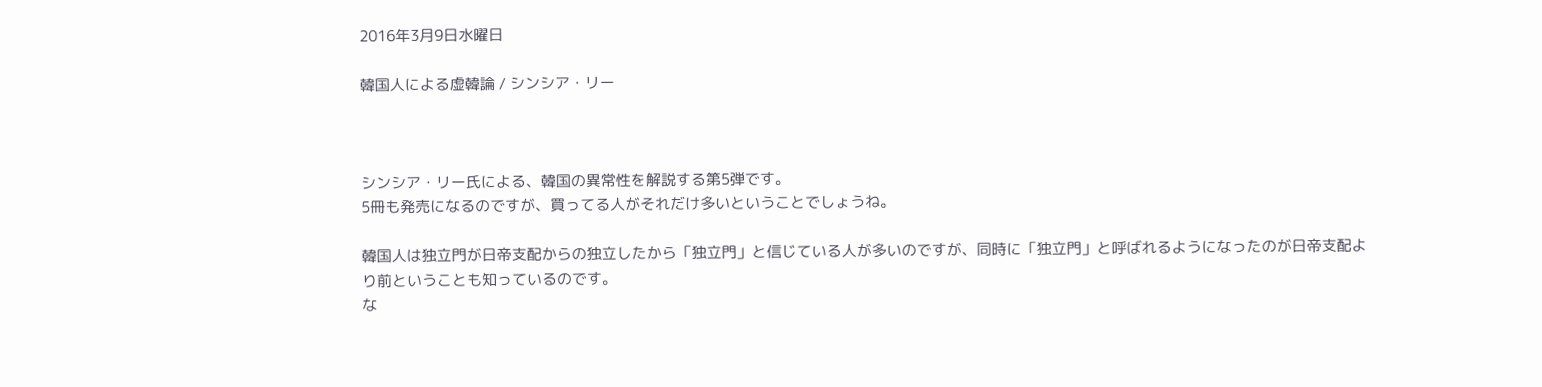2016年3月9日水曜日

韓国人による虚韓論 / シンシア・リー



シンシア・リー氏による、韓国の異常性を解説する第5弾です。
5冊も発売になるのですが、買ってる人がそれだけ多いということでしょうね。

韓国人は独立門が日帝支配からの独立したから「独立門」と信じている人が多いのですが、同時に「独立門」と呼ばれるようになったのが日帝支配より前ということも知っているのです。
な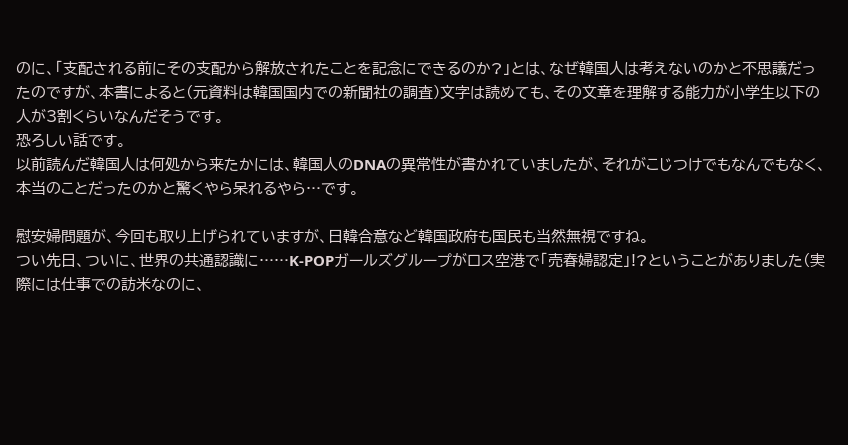のに、「支配される前にその支配から解放されたことを記念にできるのか?」とは、なぜ韓国人は考えないのかと不思議だったのですが、本書によると(元資料は韓国国内での新聞社の調査)文字は読めても、その文章を理解する能力が小学生以下の人が3割くらいなんだそうです。
恐ろしい話です。
以前読んだ韓国人は何処から来たかには、韓国人のDNAの異常性が書かれていましたが、それがこじつけでもなんでもなく、本当のことだったのかと驚くやら呆れるやら…です。

慰安婦問題が、今回も取り上げられていますが、日韓合意など韓国政府も国民も当然無視ですね。
つい先日、ついに、世界の共通認識に……K-POPガールズグループがロス空港で「売春婦認定」!?ということがありました(実際には仕事での訪米なのに、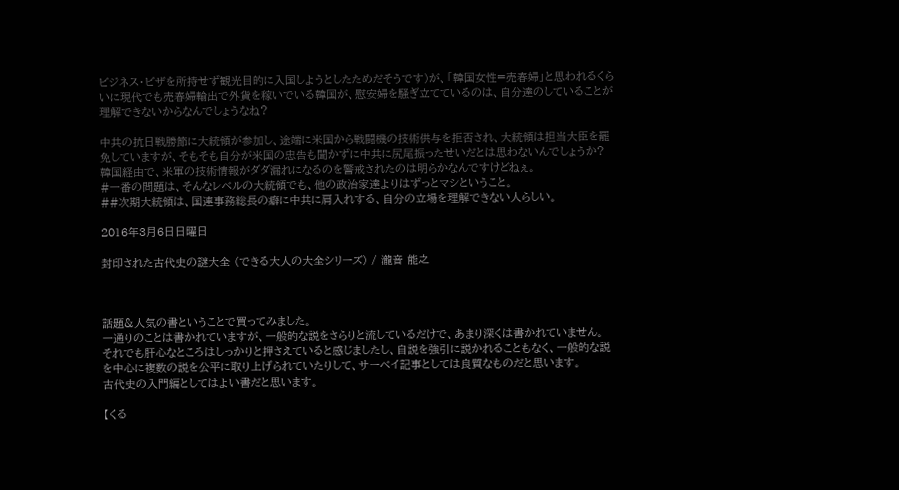ビジネス・ビザを所持せず観光目的に入国しようとしたためだそうです)が、「韓国女性=売春婦」と思われるくらいに現代でも売春婦輸出で外貨を稼いでいる韓国が、慰安婦を騒ぎ立てているのは、自分達のしていることが理解できないからなんでしょうなね?

中共の抗日戦勝節に大統領が参加し、途端に米国から戦闘機の技術供与を拒否され、大統領は担当大臣を罷免していますが、そもそも自分が米国の忠告も聞かずに中共に尻尾振ったせいだとは思わないんでしょうか?
韓国経由で、米軍の技術情報がダダ漏れになるのを警戒されたのは明らかなんですけどねぇ。
#一番の問題は、そんなレベルの大統領でも、他の政治家達よりはずっとマシということ。
##次期大統領は、国連事務総長の癖に中共に肩入れする、自分の立場を理解できない人らしい。

2016年3月6日日曜日

封印された古代史の謎大全 (できる大人の大全シリーズ) / 瀧音 能之



話題&人気の書ということで買ってみました。
一通りのことは書かれていますが、一般的な説をさらりと流しているだけで、あまり深くは書かれていません。
それでも肝心なところはしっかりと押さえていると感じましたし、自説を強引に説かれることもなく、一般的な説を中心に複数の説を公平に取り上げられていたりして、サーベイ記事としては良質なものだと思います。
古代史の入門編としてはよい書だと思います。

【くる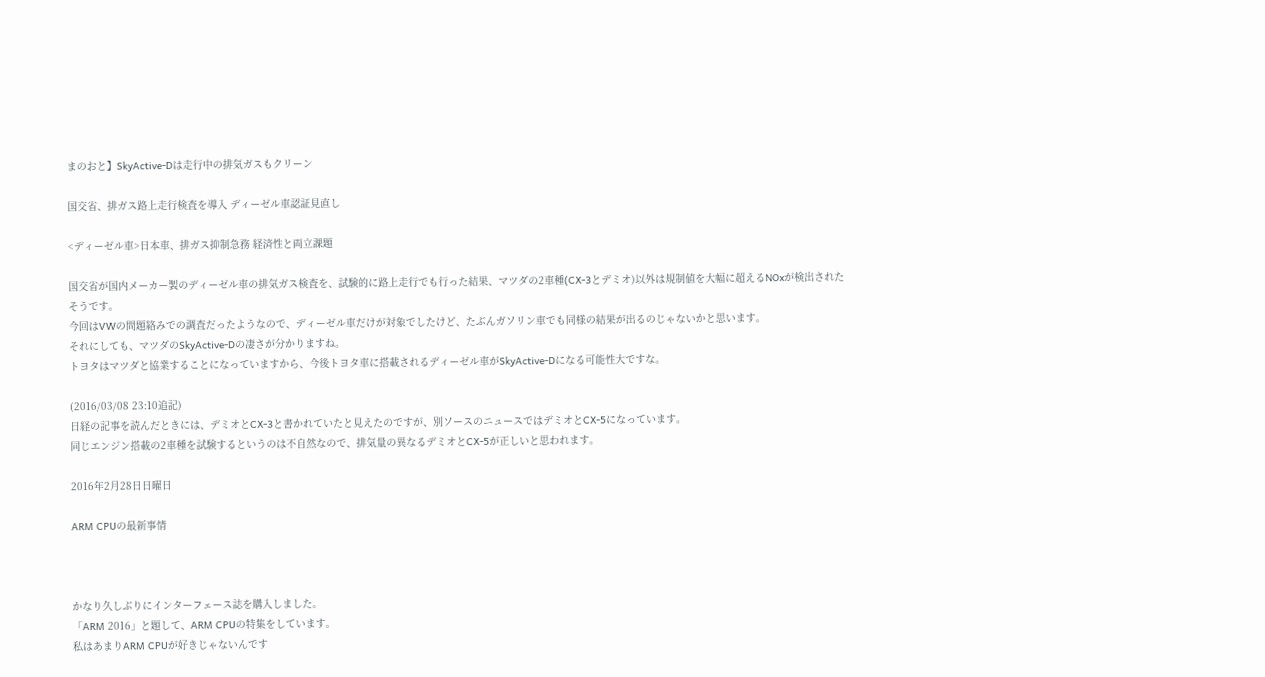まのおと】SkyActive-Dは走行中の排気ガスもクリーン

国交省、排ガス路上走行検査を導入 ディーゼル車認証見直し

<ディーゼル車>日本車、排ガス抑制急務 経済性と両立課題

国交省が国内メーカー製のディーゼル車の排気ガス検査を、試験的に路上走行でも行った結果、マツダの2車種(CX-3とデミオ)以外は規制値を大幅に超えるNOxが検出されたそうです。
今回はVWの問題絡みでの調査だったようなので、ディーゼル車だけが対象でしたけど、たぶんガソリン車でも同様の結果が出るのじゃないかと思います。
それにしても、マツダのSkyActive-Dの凄さが分かりますね。
トヨタはマツダと協業することになっていますから、今後トヨタ車に搭載されるディーゼル車がSkyActive-Dになる可能性大ですな。

(2016/03/08 23:10追記)
日経の記事を読んだときには、デミオとCX-3と書かれていたと見えたのですが、別ソースのニュースではデミオとCX-5になっています。
同じエンジン搭載の2車種を試験するというのは不自然なので、排気量の異なるデミオとCX-5が正しいと思われます。

2016年2月28日日曜日

ARM CPUの最新事情



かなり久しぶりにインターフェース誌を購入しました。
「ARM 2016」と題して、ARM CPUの特集をしています。
私はあまりARM CPUが好きじゃないんです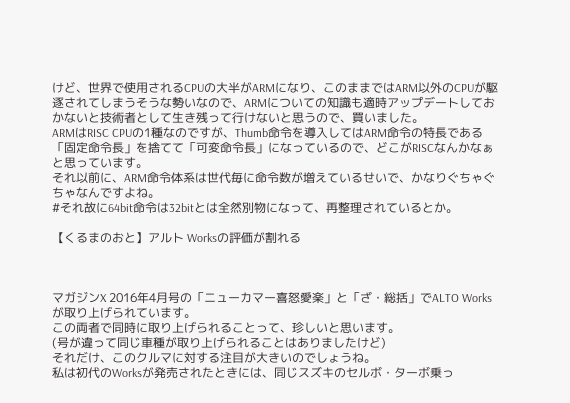けど、世界で使用されるCPUの大半がARMになり、このままではARM以外のCPUが駆逐されてしまうそうな勢いなので、ARMについての知識も適時アップデートしておかないと技術者として生き残って行けないと思うので、買いました。
ARMはRISC CPUの1種なのですが、Thumb命令を導入してはARM命令の特長である「固定命令長」を捨てて「可変命令長」になっているので、どこがRISCなんかなぁと思っています。
それ以前に、ARM命令体系は世代毎に命令数が増えているせいで、かなりぐちゃぐちゃなんですよね。
#それ故に64bit命令は32bitとは全然別物になって、再整理されているとか。

【くるまのおと】アルト Worksの評価が割れる



マガジンX 2016年4月号の「ニューカマー喜怒愛楽」と「ざ・総括」でALTO Worksが取り上げられています。
この両者で同時に取り上げられることって、珍しいと思います。
(号が違って同じ車種が取り上げられることはありましたけど)
それだけ、このクルマに対する注目が大きいのでしょうね。
私は初代のWorksが発売されたときには、同じスズキのセルボ・ターボ乗っ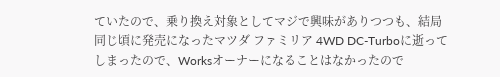ていたので、乗り換え対象としてマジで興味がありつつも、結局同じ頃に発売になったマツダ ファミリア 4WD DC-Turboに逝ってしまったので、Worksオーナーになることはなかったので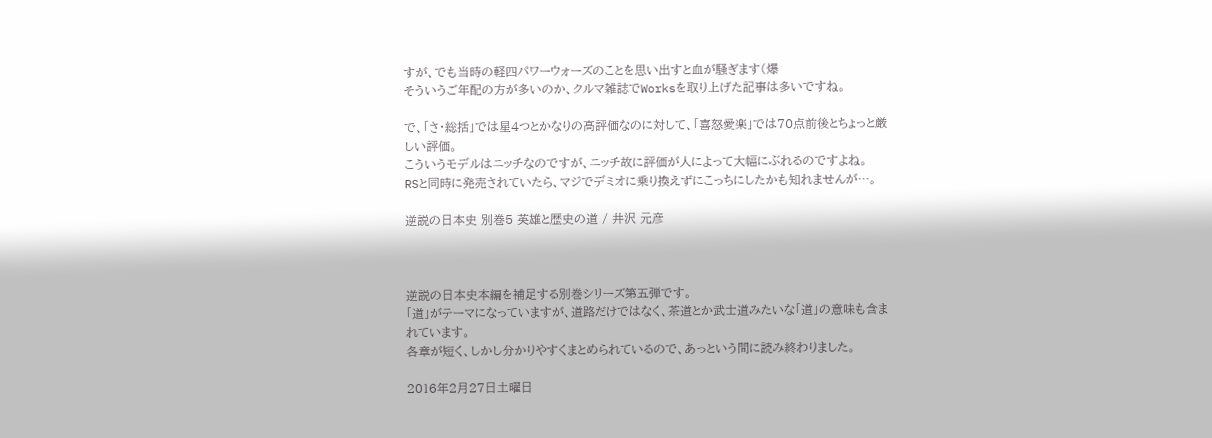すが、でも当時の軽四パワーウォーズのことを思い出すと血が騒ぎます(爆
そういうご年配の方が多いのか、クルマ雑誌でWorksを取り上げた記事は多いですね。

で、「さ・総括」では星4つとかなりの高評価なのに対して、「喜怒愛楽」では70点前後とちょっと厳しい評価。
こういうモデルはニッチなのですが、ニッチ故に評価が人によって大幅にぶれるのですよね。
RSと同時に発売されていたら、マジでデミオに乗り換えずにこっちにしたかも知れませんが…。

逆説の日本史 別巻5 英雄と歴史の道 / 井沢 元彦



逆説の日本史本編を補足する別巻シリーズ第五弾です。
「道」がテーマになっていますが、道路だけではなく、茶道とか武士道みたいな「道」の意味も含まれています。
各章が短く、しかし分かりやすくまとめられているので、あっという間に読み終わりました。

2016年2月27日土曜日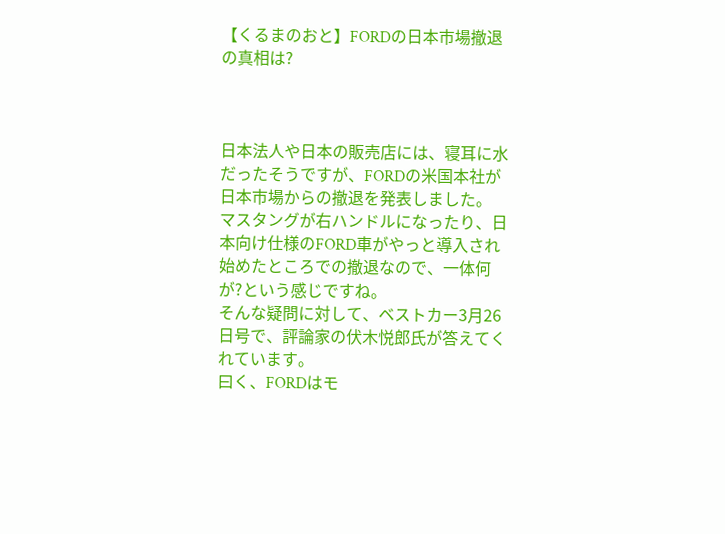【くるまのおと】FORDの日本市場撤退の真相は?



日本法人や日本の販売店には、寝耳に水だったそうですが、FORDの米国本社が日本市場からの撤退を発表しました。
マスタングが右ハンドルになったり、日本向け仕様のFORD車がやっと導入され始めたところでの撤退なので、一体何が?という感じですね。
そんな疑問に対して、ベストカー3月26日号で、評論家の伏木悦郎氏が答えてくれています。
曰く、FORDはモ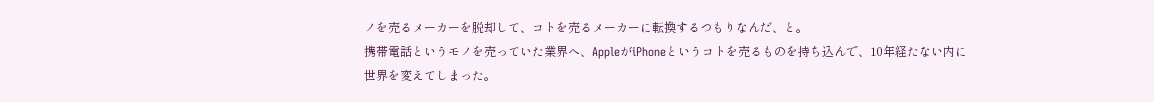ノを売るメーカーを脱却して、コトを売るメーカーに転換するつもりなんだ、と。
携帯電話というモノを売っていた業界へ、AppleがiPhoneというコトを売るものを持ち込んで、10年経たない内に世界を変えてしまった。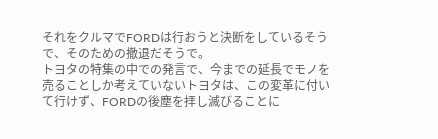それをクルマでFORDは行おうと決断をしているそうで、そのための撤退だそうで。
トヨタの特集の中での発言で、今までの延長でモノを売ることしか考えていないトヨタは、この変革に付いて行けず、FORDの後塵を拝し滅びることに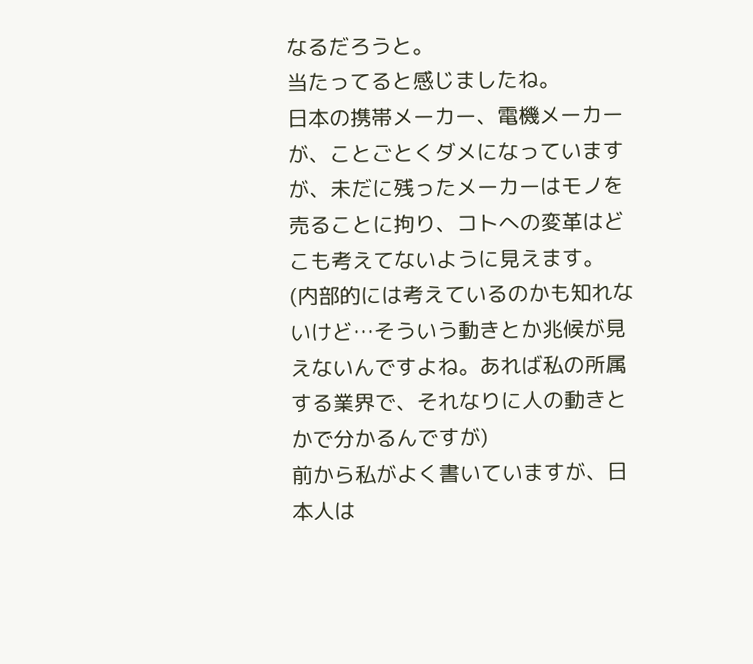なるだろうと。
当たってると感じましたね。
日本の携帯メーカー、電機メーカーが、ことごとくダメになっていますが、未だに残ったメーカーはモノを売ることに拘り、コトへの変革はどこも考えてないように見えます。
(内部的には考えているのかも知れないけど…そういう動きとか兆候が見えないんですよね。あれば私の所属する業界で、それなりに人の動きとかで分かるんですが)
前から私がよく書いていますが、日本人は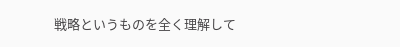戦略というものを全く理解して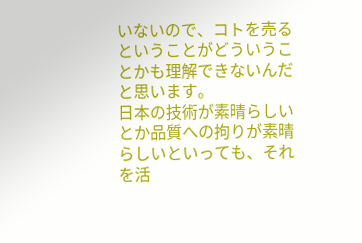いないので、コトを売るということがどういうことかも理解できないんだと思います。
日本の技術が素晴らしいとか品質への拘りが素晴らしいといっても、それを活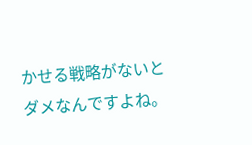かせる戦略がないとダメなんですよね。